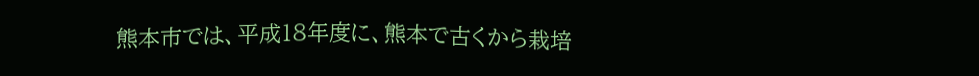熊本市では、平成18年度に、熊本で古くから栽培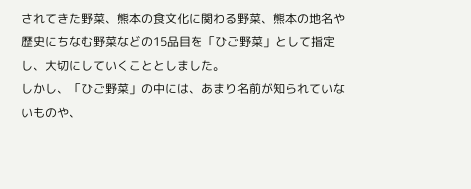されてきた野菜、熊本の食文化に関わる野菜、熊本の地名や歴史にちなむ野菜などの15品目を「ひご野菜」として指定し、大切にしていくこととしました。
しかし、「ひご野菜」の中には、あまり名前が知られていないものや、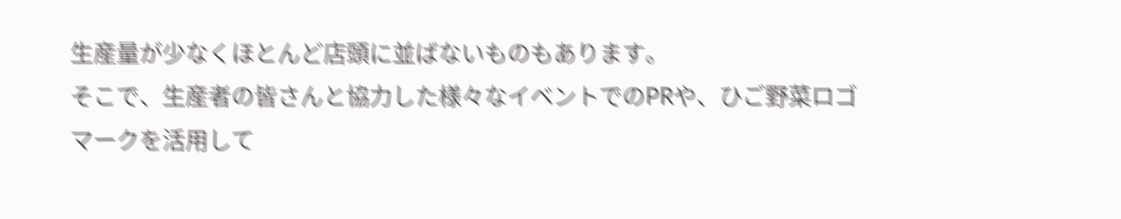生産量が少なくほとんど店頭に並ばないものもあります。
そこで、生産者の皆さんと協力した様々なイベントでのPRや、ひご野菜ロゴマークを活用して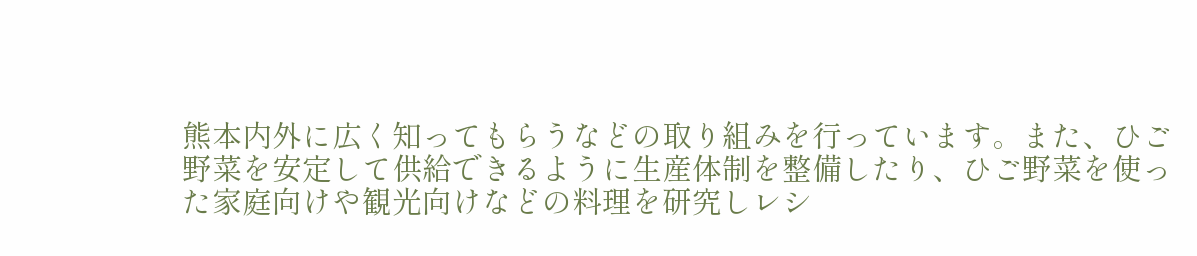熊本内外に広く知ってもらうなどの取り組みを行っています。また、ひご野菜を安定して供給できるように生産体制を整備したり、ひご野菜を使った家庭向けや観光向けなどの料理を研究しレシ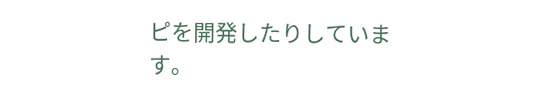ピを開発したりしています。